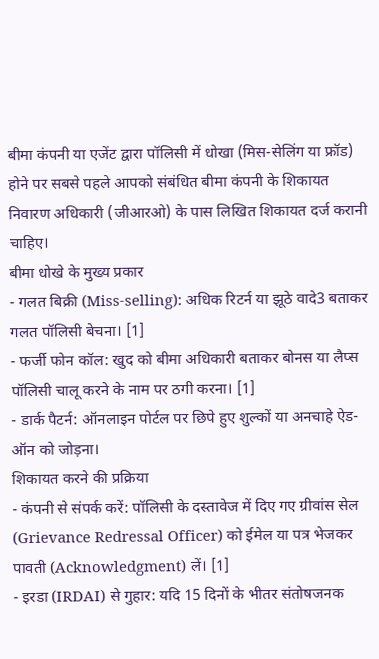बीमा कंपनी या एजेंट द्वारा पॉलिसी में धोखा (मिस-सेलिंग या फ्रॉड) होने पर सबसे पहले आपको संबंधित बीमा कंपनी के शिकायत निवारण अधिकारी (जीआरओ) के पास लिखित शिकायत दर्ज करानी चाहिए।
बीमा धोखे के मुख्य प्रकार
- गलत बिक्री (Miss-selling): अधिक रिटर्न या झूठे वादे3 बताकर गलत पॉलिसी बेचना। [1]
- फर्जी फोन कॉल: खुद को बीमा अधिकारी बताकर बोनस या लैप्स पॉलिसी चालू करने के नाम पर ठगी करना। [1]
- डार्क पैटर्न: ऑनलाइन पोर्टल पर छिपे हुए शुल्कों या अनचाहे ऐड-ऑन को जोड़ना।
शिकायत करने की प्रक्रिया
- कंपनी से संपर्क करें: पॉलिसी के दस्तावेज में दिए गए ग्रीवांस सेल (Grievance Redressal Officer) को ईमेल या पत्र भेजकर पावती (Acknowledgment) लें। [1]
- इरडा (IRDAI) से गुहार: यदि 15 दिनों के भीतर संतोषजनक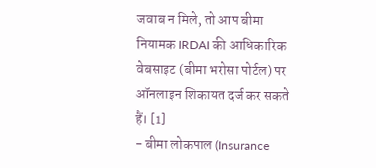जवाब न मिले, तो आप बीमा नियामक IRDAI की आधिकारिक वेबसाइट (बीमा भरोसा पोर्टल) पर ऑनलाइन शिकायत दर्ज कर सकते हैं। [1]
- बीमा लोकपाल (Insurance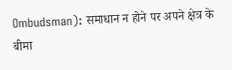Ombudsman): समाधान न होने पर अपने क्षेत्र के बीमा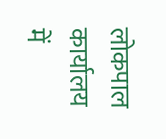लोकपाल कार्यालय में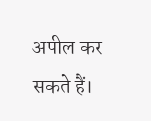अपील कर सकते हैं।